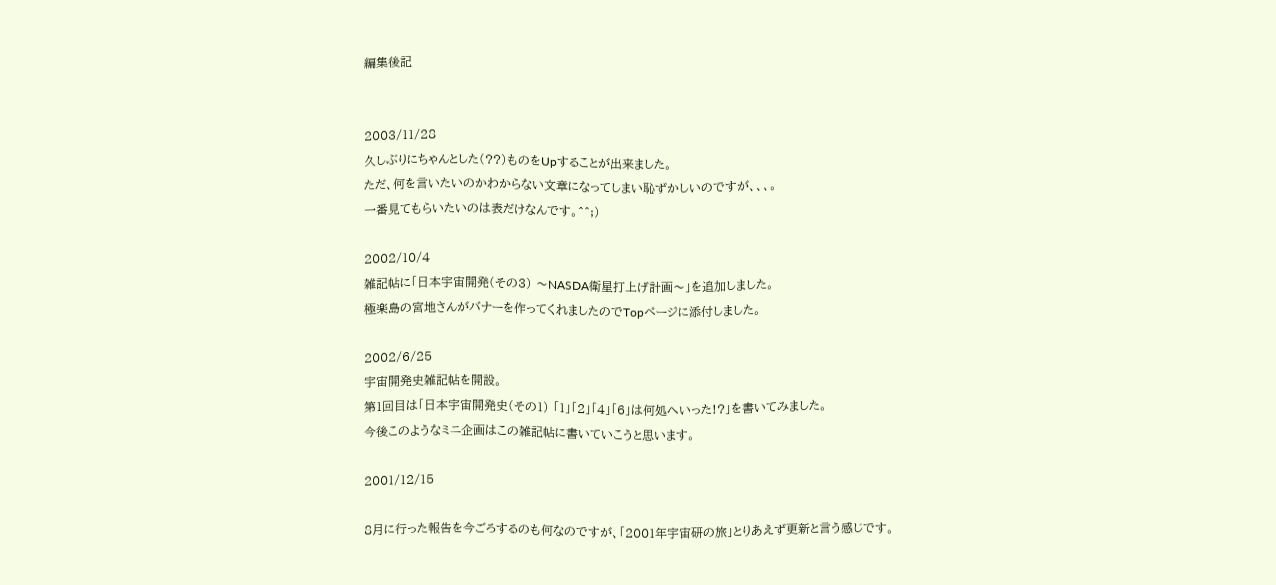編集後記


2003/11/28
久しぶりにちゃんとした(??)ものをUpすることが出来ました。
ただ、何を言いたいのかわからない文章になってしまい恥ずかしいのですが、、、。
一番見てもらいたいのは表だけなんです。^^;)

2002/10/4
雑記帖に「日本宇宙開発(その3) 〜NASDA衛星打上げ計画〜」を追加しました。
極楽島の宮地さんがバナーを作ってくれましたのでTopページに添付しました。

2002/6/25
宇宙開発史雑記帖を開設。
第1回目は「日本宇宙開発史(その1) 「1」「2」「4」「6」は何処へいった!?」を書いてみました。
今後このようなミニ企画はこの雑記帖に書いていこうと思います。

2001/12/15

8月に行った報告を今ごろするのも何なのですが、「2001年宇宙研の旅」とりあえず更新と言う感じです。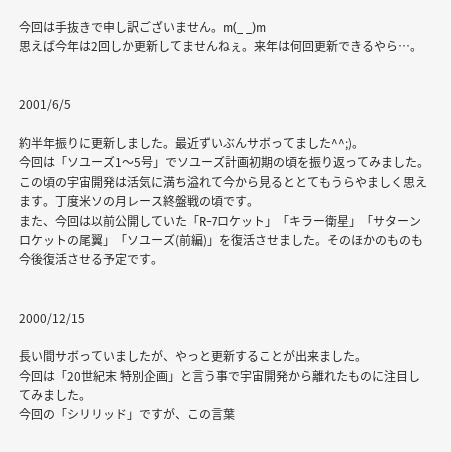今回は手抜きで申し訳ございません。m(_ _)m
思えば今年は2回しか更新してませんねぇ。来年は何回更新できるやら…。


2001/6/5

約半年振りに更新しました。最近ずいぶんサボってました^^;)。
今回は「ソユーズ1〜5号」でソユーズ計画初期の頃を振り返ってみました。
この頃の宇宙開発は活気に満ち溢れて今から見るととてもうらやましく思えます。丁度米ソの月レース終盤戦の頃です。
また、今回は以前公開していた「R−7ロケット」「キラー衛星」「サターンロケットの尾翼」「ソユーズ(前編)」を復活させました。そのほかのものも今後復活させる予定です。


2000/12/15

長い間サボっていましたが、やっと更新することが出来ました。
今回は「20世紀末 特別企画」と言う事で宇宙開発から離れたものに注目してみました。
今回の「シリリッド」ですが、この言葉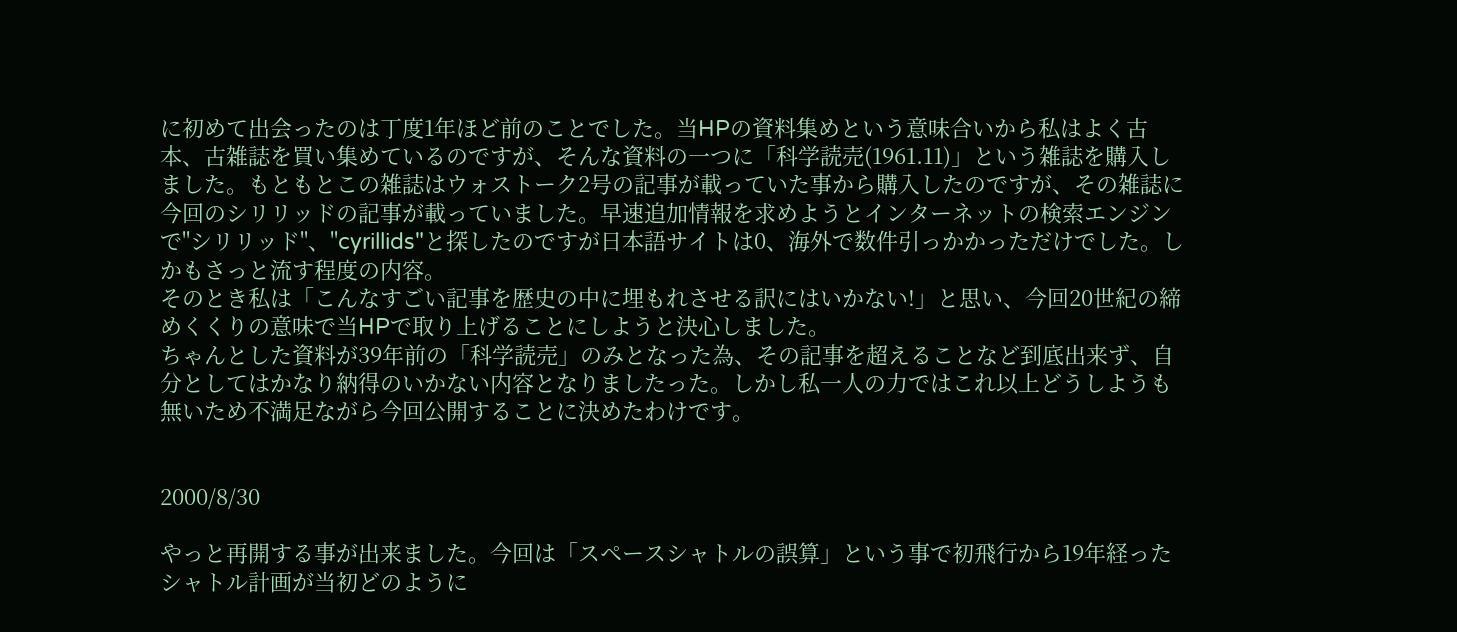に初めて出会ったのは丁度1年ほど前のことでした。当HPの資料集めという意味合いから私はよく古本、古雑誌を買い集めているのですが、そんな資料の一つに「科学読売(1961.11)」という雑誌を購入しました。もともとこの雑誌はウォストーク2号の記事が載っていた事から購入したのですが、その雑誌に今回のシリリッドの記事が載っていました。早速追加情報を求めようとインターネットの検索エンジンで"シリリッド"、"cyrillids"と探したのですが日本語サイトは0、海外で数件引っかかっただけでした。しかもさっと流す程度の内容。
そのとき私は「こんなすごい記事を歴史の中に埋もれさせる訳にはいかない!」と思い、今回20世紀の締めくくりの意味で当HPで取り上げることにしようと決心しました。
ちゃんとした資料が39年前の「科学読売」のみとなった為、その記事を超えることなど到底出来ず、自分としてはかなり納得のいかない内容となりましたった。しかし私一人の力ではこれ以上どうしようも無いため不満足ながら今回公開することに決めたわけです。


2000/8/30

やっと再開する事が出来ました。今回は「スペースシャトルの誤算」という事で初飛行から19年経ったシャトル計画が当初どのように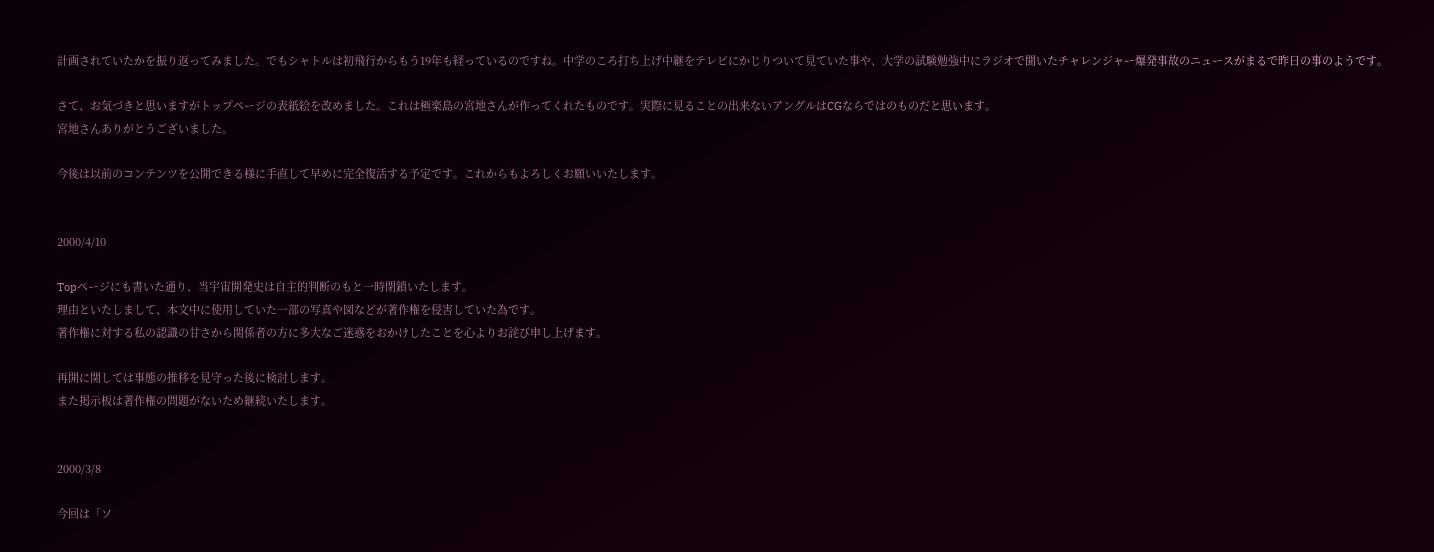計画されていたかを振り返ってみました。でもシャトルは初飛行からもう19年も経っているのですね。中学のころ打ち上げ中継をテレビにかじりついて見ていた事や、大学の試験勉強中にラジオで聞いたチャレンジャー爆発事故のニュースがまるで昨日の事のようです。

さて、お気づきと思いますがトップページの表紙絵を改めました。これは極楽島の宮地さんが作ってくれたものです。実際に見ることの出来ないアングルはCGならではのものだと思います。
宮地さんありがとうございました。

今後は以前のコンテンツを公開できる様に手直して早めに完全復活する予定です。これからもよろしくお願いいたします。


2000/4/10

Topページにも書いた通り、当宇宙開発史は自主的判断のもと一時閉鎖いたします。
理由といたしまして、本文中に使用していた一部の写真や図などが著作権を侵害していた為です。
著作権に対する私の認識の甘さから関係者の方に多大なご迷惑をおかけしたことを心よりお詫び申し上げます。

再開に関しては事態の推移を見守った後に検討します。
また掲示板は著作権の問題がないため継続いたします。


2000/3/8

今回は「ソ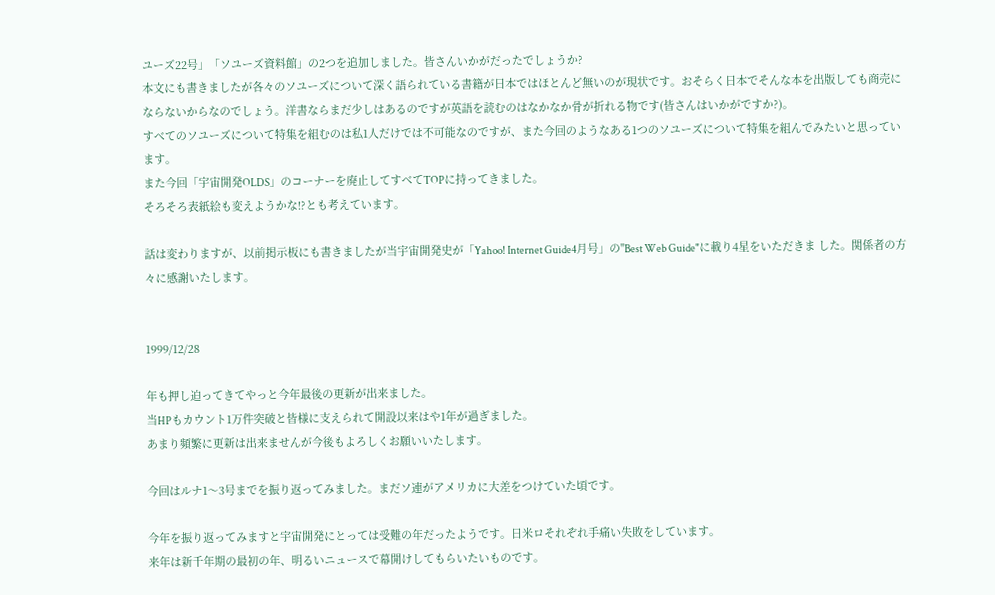ユーズ22号」「ソユーズ資料館」の2つを追加しました。皆さんいかがだったでしょうか?
本文にも書きましたが各々のソユーズについて深く語られている書籍が日本ではほとんど無いのが現状です。おそらく日本でそんな本を出版しても商売にならないからなのでしょう。洋書ならまだ少しはあるのですが英語を読むのはなかなか骨が折れる物です(皆さんはいかがですか?)。
すべてのソユーズについて特集を組むのは私1人だけでは不可能なのですが、また今回のようなある1つのソユーズについて特集を組んでみたいと思っています。
また今回「宇宙開発OLDS」のコーナーを廃止してすべてTOPに持ってきました。
そろそろ表紙絵も変えようかな!?とも考えています。

話は変わりますが、以前掲示板にも書きましたが当宇宙開発史が「Yahoo! Internet Guide4月号」の"Best Web Guide"に載り4星をいただきま した。関係者の方々に感謝いたします。


1999/12/28

年も押し迫ってきてやっと今年最後の更新が出来ました。
当HPもカウント1万件突破と皆様に支えられて開設以来はや1年が過ぎました。
あまり頻繁に更新は出来ませんが今後もよろしくお願いいたします。

今回はルナ1〜3号までを振り返ってみました。まだソ連がアメリカに大差をつけていた頃です。

今年を振り返ってみますと宇宙開発にとっては受難の年だったようです。日米ロそれぞれ手痛い失敗をしています。
来年は新千年期の最初の年、明るいニュースで幕開けしてもらいたいものです。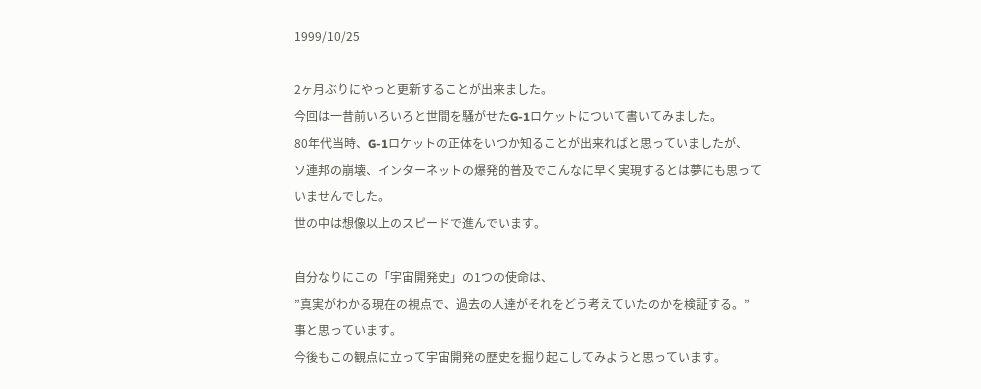1999/10/25

2ヶ月ぶりにやっと更新することが出来ました。
今回は一昔前いろいろと世間を騒がせたG-1ロケットについて書いてみました。
80年代当時、G-1ロケットの正体をいつか知ることが出来ればと思っていましたが、
ソ連邦の崩壊、インターネットの爆発的普及でこんなに早く実現するとは夢にも思って
いませんでした。
世の中は想像以上のスピードで進んでいます。

自分なりにこの「宇宙開発史」の1つの使命は、
”真実がわかる現在の視点で、過去の人達がそれをどう考えていたのかを検証する。”
事と思っています。
今後もこの観点に立って宇宙開発の歴史を掘り起こしてみようと思っています。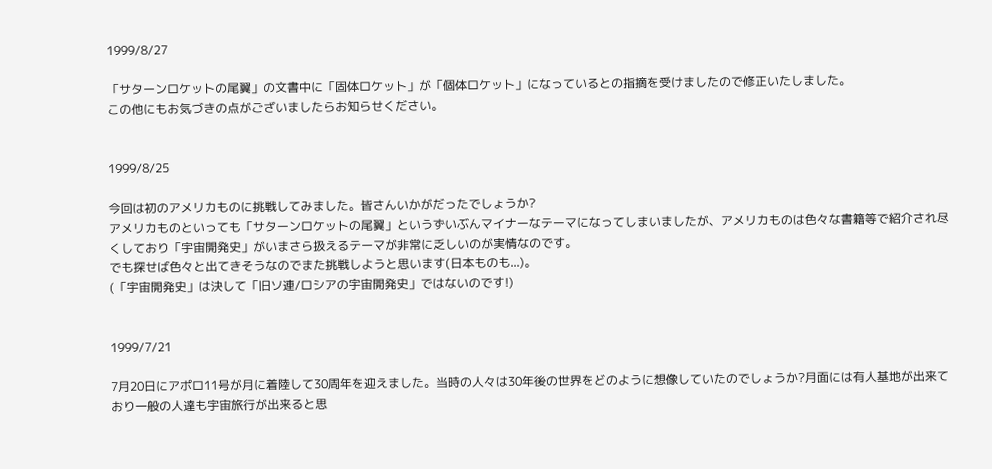1999/8/27

「サターンロケットの尾翼」の文書中に「固体ロケット」が「個体ロケット」になっているとの指摘を受けましたので修正いたしました。
この他にもお気づきの点がございましたらお知らせください。


1999/8/25

今回は初のアメリカものに挑戦してみました。皆さんいかがだったでしょうか?
アメリカものといっても「サターンロケットの尾翼」というずいぶんマイナーなテーマになってしまいましたが、アメリカものは色々な書籍等で紹介され尽くしており「宇宙開発史」がいまさら扱えるテーマが非常に乏しいのが実情なのです。
でも探せば色々と出てきそうなのでまた挑戦しようと思います(日本ものも...)。
(「宇宙開発史」は決して「旧ソ連/ロシアの宇宙開発史」ではないのです!)


1999/7/21

7月20日にアポロ11号が月に着陸して30周年を迎えました。当時の人々は30年後の世界をどのように想像していたのでしょうか?月面には有人基地が出来ており一般の人達も宇宙旅行が出来ると思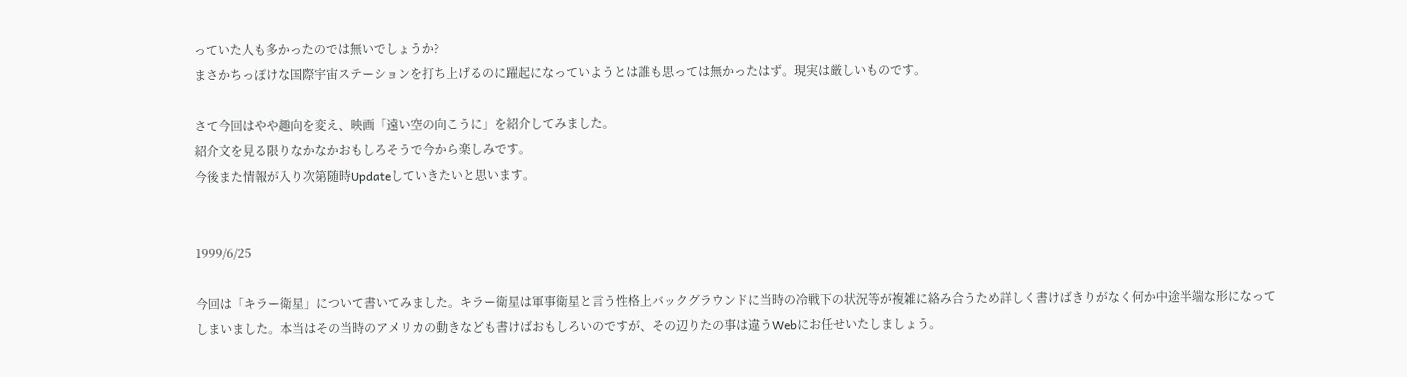っていた人も多かったのでは無いでしょうか?
まさかちっぽけな国際宇宙ステーションを打ち上げるのに躍起になっていようとは誰も思っては無かったはず。現実は厳しいものです。

さて今回はやや趣向を変え、映画「遠い空の向こうに」を紹介してみました。
紹介文を見る限りなかなかおもしろそうで今から楽しみです。
今後また情報が入り次第随時Updateしていきたいと思います。


1999/6/25

今回は「キラー衛星」について書いてみました。キラー衛星は軍事衛星と言う性格上バックグラウンドに当時の冷戦下の状況等が複雑に絡み合うため詳しく書けばきりがなく何か中途半端な形になってしまいました。本当はその当時のアメリカの動きなども書けばおもしろいのですが、その辺りたの事は違うWebにお任せいたしましょう。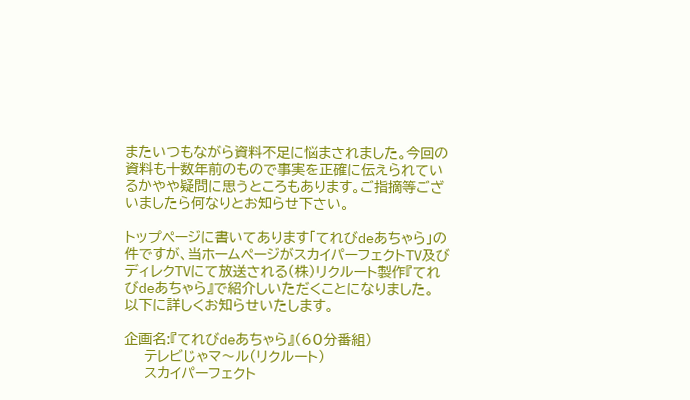またいつもながら資料不足に悩まされました。今回の資料も十数年前のもので事実を正確に伝えられているかやや疑問に思うところもあります。ご指摘等ございましたら何なりとお知らせ下さい。

トップページに書いてあります「てれびdeあちゃら」の件ですが、当ホームページがスカイパーフェクトTV及びディレクTVにて放送される(株)リクルート製作『てれびdeあちゃら』で紹介しいただくことになりました。
以下に詳しくお知らせいたします。

企画名:『てれびdeあちゃら』(60分番組)
    テレビじゃマ〜ル(リクルート)
    スカイパーフェクト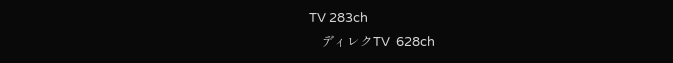TV 283ch
    ディレクTV  628ch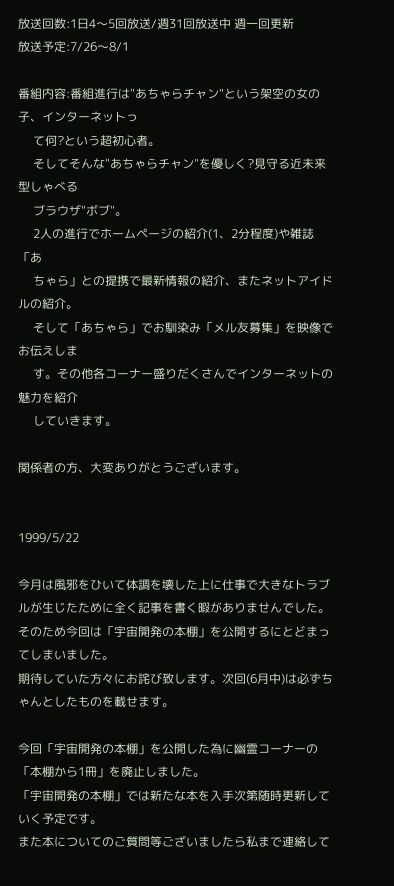放送回数:1日4〜5回放送/週31回放送中 週一回更新
放送予定:7/26〜8/1

番組内容:番組進行は"あちゃらチャン"という架空の女の子、インターネットっ
     て何?という超初心者。
     そしてそんな"あちゃらチャン"を優しく?見守る近未来型しゃべる
     ブラウザ"ボブ"。
     2人の進行でホームページの紹介(1、2分程度)や雑誌「あ
     ちゃら」との提携で最新情報の紹介、またネットアイドルの紹介。
     そして「あちゃら」でお馴染み「メル友募集」を映像でお伝えしま
     す。その他各コーナー盛りだくさんでインターネットの魅力を紹介
     していきます。

関係者の方、大変ありがとうございます。


1999/5/22

今月は風邪をひいて体調を壊した上に仕事で大きなトラブルが生じたために全く記事を書く暇がありませんでした。
そのため今回は「宇宙開発の本棚」を公開するにとどまってしまいました。
期待していた方々にお詫び致します。次回(6月中)は必ずちゃんとしたものを載せます。

今回「宇宙開発の本棚」を公開した為に幽霊コーナーの「本棚から1冊」を廃止しました。
「宇宙開発の本棚」では新たな本を入手次第随時更新していく予定です。
また本についてのご質問等ございましたら私まで連絡して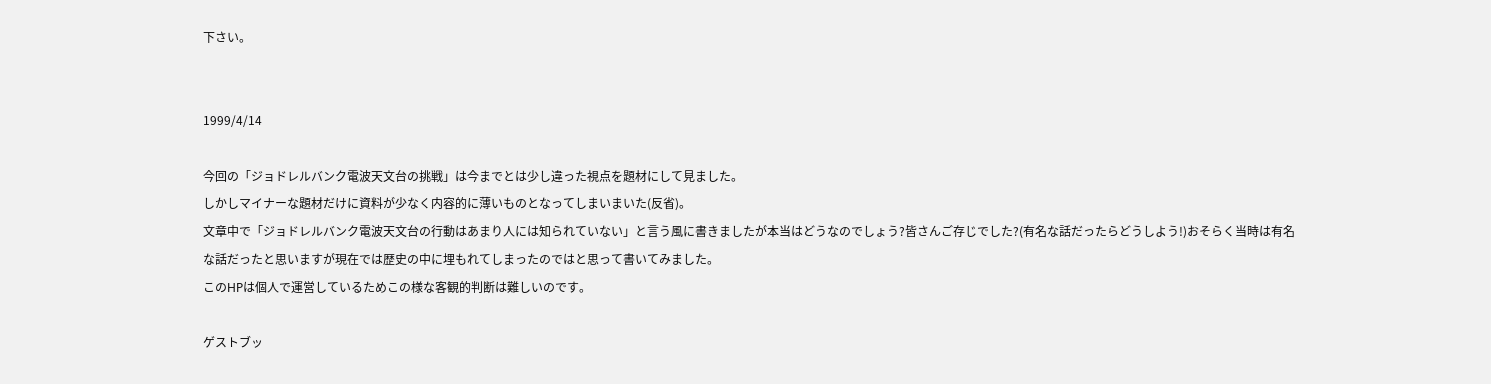下さい。


1999/4/14

今回の「ジョドレルバンク電波天文台の挑戦」は今までとは少し違った視点を題材にして見ました。
しかしマイナーな題材だけに資料が少なく内容的に薄いものとなってしまいまいた(反省)。
文章中で「ジョドレルバンク電波天文台の行動はあまり人には知られていない」と言う風に書きましたが本当はどうなのでしょう?皆さんご存じでした?(有名な話だったらどうしよう!)おそらく当時は有名な話だったと思いますが現在では歴史の中に埋もれてしまったのではと思って書いてみました。
このHPは個人で運営しているためこの様な客観的判断は難しいのです。

ゲストブッ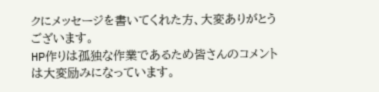クにメッセージを書いてくれた方、大変ありがとうございます。
HP作りは孤独な作業であるため皆さんのコメントは大変励みになっています。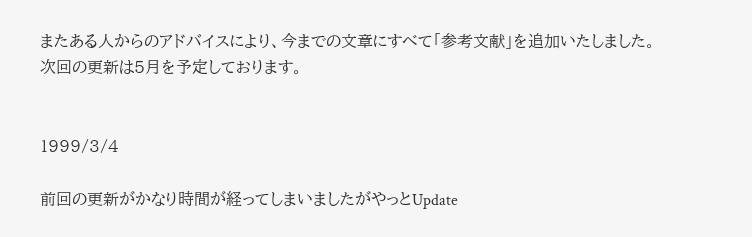またある人からのアドバイスにより、今までの文章にすべて「参考文献」を追加いたしました。
次回の更新は5月を予定しております。


1999/3/4

前回の更新がかなり時間が経ってしまいましたがやっとUpdate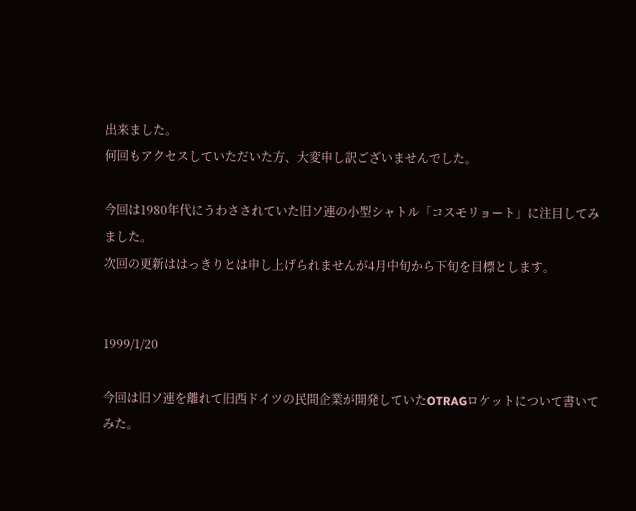出来ました。
何回もアクセスしていただいた方、大変申し訳ございませんでした。

今回は1980年代にうわさされていた旧ソ連の小型シャトル「コスモリョート」に注目してみました。
次回の更新ははっきりとは申し上げられませんが4月中旬から下旬を目標とします。


1999/1/20

今回は旧ソ連を離れて旧西ドイツの民間企業が開発していたOTRAGロケットについて書いてみた。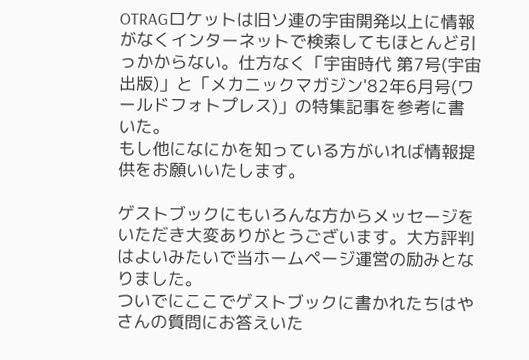OTRAGロケットは旧ソ連の宇宙開発以上に情報がなくインターネットで検索してもほとんど引っかからない。仕方なく「宇宙時代 第7号(宇宙出版)」と「メカニックマガジン'82年6月号(ワールドフォトプレス)」の特集記事を参考に書いた。
もし他になにかを知っている方がいれば情報提供をお願いいたします。

ゲストブックにもいろんな方からメッセージをいただき大変ありがとうございます。大方評判はよいみたいで当ホームページ運営の励みとなりました。
ついでにここでゲストブックに書かれたちはやさんの質問にお答えいた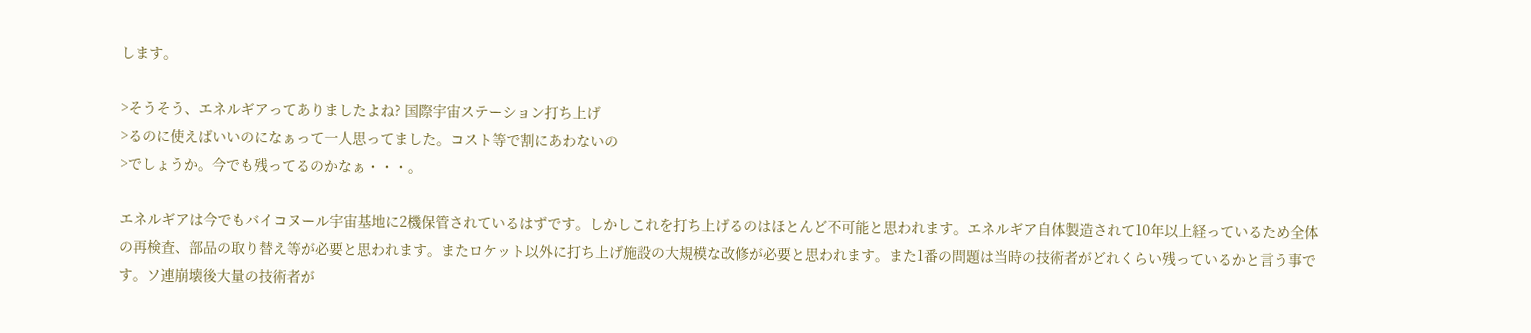します。

>そうそう、エネルギアってありましたよね? 国際宇宙ステーション打ち上げ
>るのに使えばいいのになぁって一人思ってました。コスト等で割にあわないの
>でしょうか。今でも残ってるのかなぁ・・・。

エネルギアは今でもバイコヌール宇宙基地に2機保管されているはずです。しかしこれを打ち上げるのはほとんど不可能と思われます。エネルギア自体製造されて10年以上経っているため全体の再検査、部品の取り替え等が必要と思われます。またロケット以外に打ち上げ施設の大規模な改修が必要と思われます。また1番の問題は当時の技術者がどれくらい残っているかと言う事です。ソ連崩壊後大量の技術者が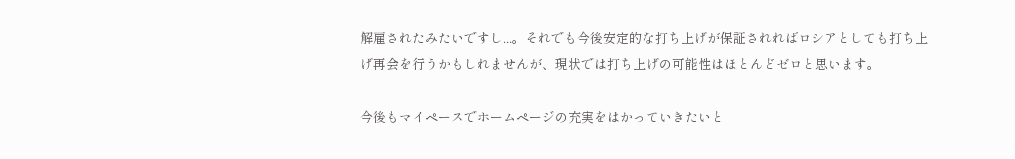解雇されたみたいですし...。それでも今後安定的な打ち上げが保証されればロシアとしても打ち上げ再会を行うかもしれませんが、現状では打ち上げの可能性はほとんどゼロと思います。

今後もマイペースでホームページの充実をはかっていきたいと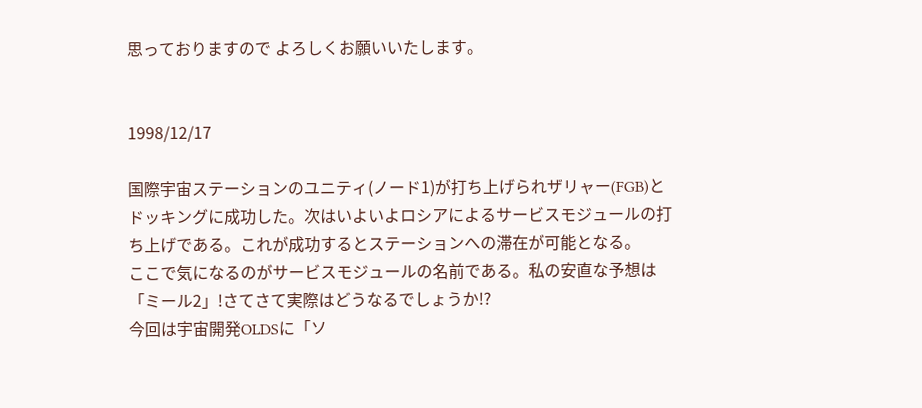思っておりますので よろしくお願いいたします。


1998/12/17

国際宇宙ステーションのユニティ(ノード1)が打ち上げられザリャー(FGB)とドッキングに成功した。次はいよいよロシアによるサービスモジュールの打ち上げである。これが成功するとステーションへの滞在が可能となる。
ここで気になるのがサービスモジュールの名前である。私の安直な予想は「ミール2」!さてさて実際はどうなるでしょうか!?
今回は宇宙開発OLDSに「ソ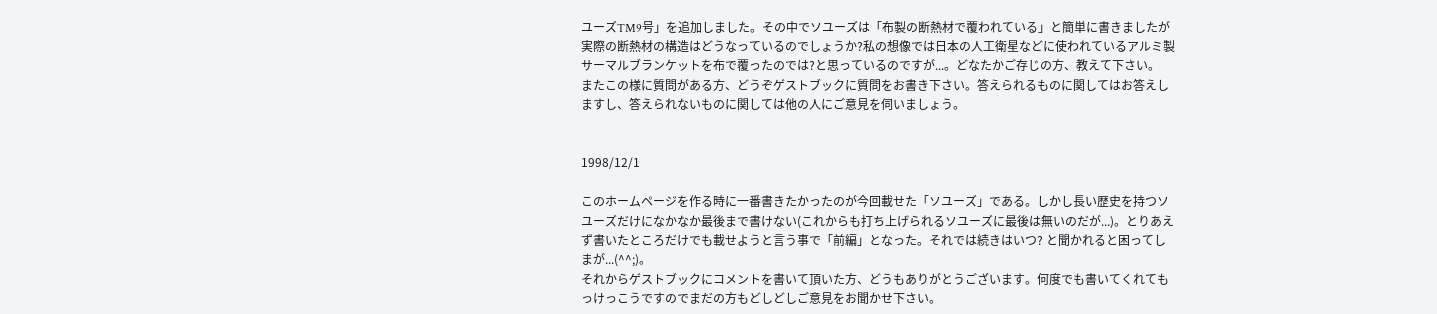ユーズTM9号」を追加しました。その中でソユーズは「布製の断熱材で覆われている」と簡単に書きましたが実際の断熱材の構造はどうなっているのでしょうか?私の想像では日本の人工衛星などに使われているアルミ製サーマルブランケットを布で覆ったのでは?と思っているのですが...。どなたかご存じの方、教えて下さい。
またこの様に質問がある方、どうぞゲストブックに質問をお書き下さい。答えられるものに関してはお答えしますし、答えられないものに関しては他の人にご意見を伺いましょう。


1998/12/1

このホームページを作る時に一番書きたかったのが今回載せた「ソユーズ」である。しかし長い歴史を持つソユーズだけになかなか最後まで書けない(これからも打ち上げられるソユーズに最後は無いのだが...)。とりあえず書いたところだけでも載せようと言う事で「前編」となった。それでは続きはいつ? と聞かれると困ってしまが...(^^;)。
それからゲストブックにコメントを書いて頂いた方、どうもありがとうございます。何度でも書いてくれてもっけっこうですのでまだの方もどしどしご意見をお聞かせ下さい。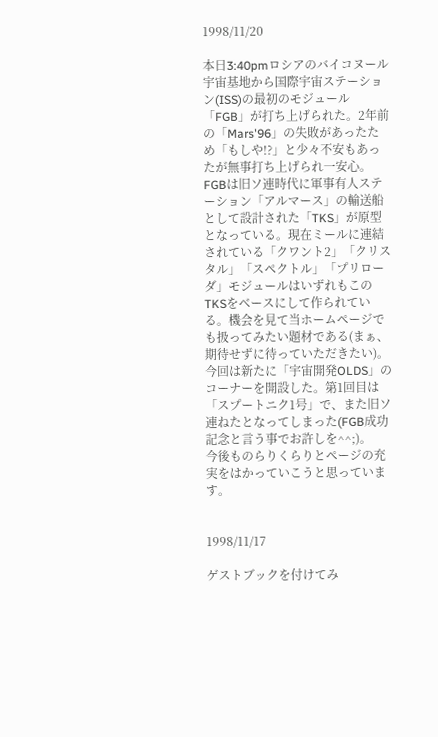1998/11/20

本日3:40pmロシアのバイコヌール宇宙基地から国際宇宙ステーション(ISS)の最初のモジュール「FGB」が打ち上げられた。2年前の「Mars'96」の失敗があったため「もしや!?」と少々不安もあったが無事打ち上げられ一安心。
FGBは旧ソ連時代に軍事有人ステーション「アルマース」の輸送船として設計された「TKS」が原型となっている。現在ミールに連結されている「クワント2」「クリスタル」「スペクトル」「プリローダ」モジュールはいずれもこのTKSをベースにして作られている。機会を見て当ホームページでも扱ってみたい題材である(まぁ、期待せずに待っていただきたい)。
今回は新たに「宇宙開発OLDS」のコーナーを開設した。第1回目は「スプートニク1号」で、また旧ソ連ねたとなってしまった(FGB成功記念と言う事でお許しを^^;)。
今後ものらりくらりとページの充実をはかっていこうと思っています。


1998/11/17

ゲストブックを付けてみ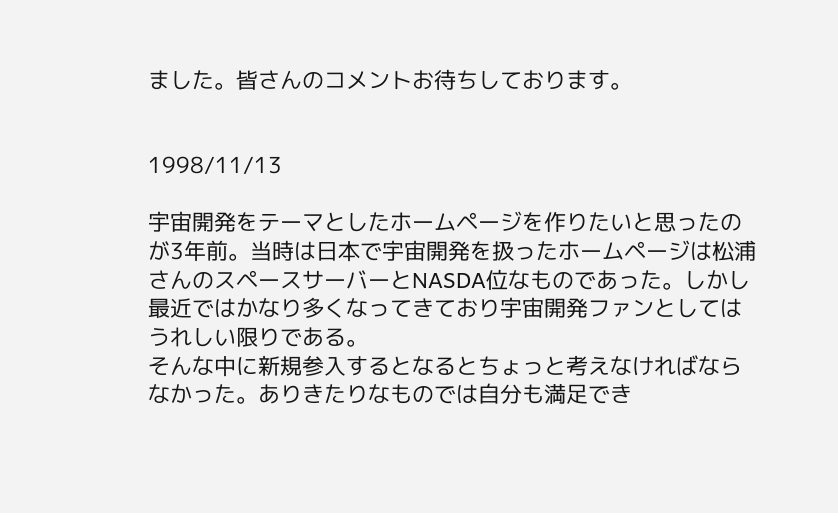ました。皆さんのコメントお待ちしております。


1998/11/13

宇宙開発をテーマとしたホームページを作りたいと思ったのが3年前。当時は日本で宇宙開発を扱ったホームページは松浦さんのスペースサーバーとNASDA位なものであった。しかし最近ではかなり多くなってきており宇宙開発ファンとしてはうれしい限りである。
そんな中に新規参入するとなるとちょっと考えなければならなかった。ありきたりなものでは自分も満足でき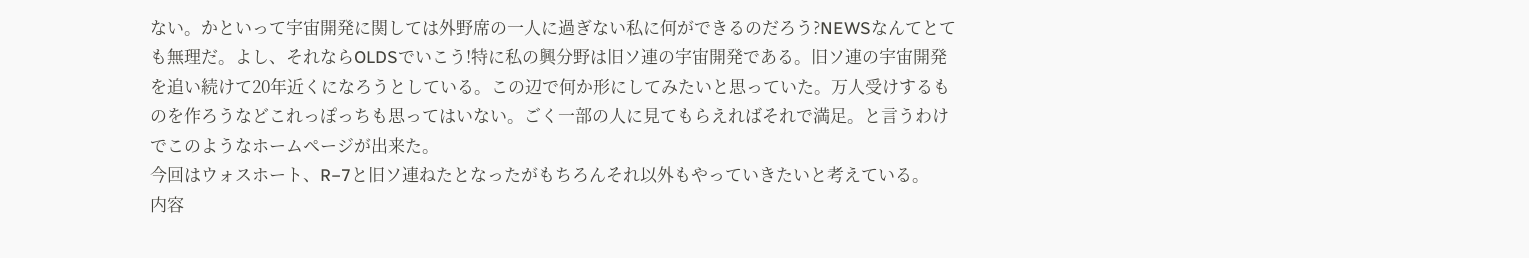ない。かといって宇宙開発に関しては外野席の一人に過ぎない私に何ができるのだろう?NEWSなんてとても無理だ。よし、それならOLDSでいこう!特に私の興分野は旧ソ連の宇宙開発である。旧ソ連の宇宙開発を追い続けて20年近くになろうとしている。この辺で何か形にしてみたいと思っていた。万人受けするものを作ろうなどこれっぽっちも思ってはいない。ごく一部の人に見てもらえればそれで満足。と言うわけでこのようなホームページが出来た。
今回はウォスホート、R−7と旧ソ連ねたとなったがもちろんそれ以外もやっていきたいと考えている。
内容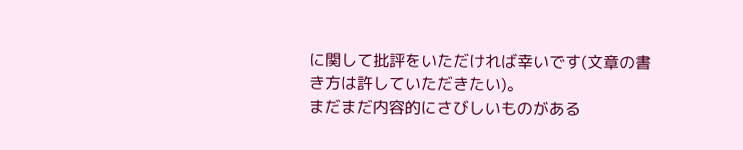に関して批評をいただければ幸いです(文章の書き方は許していただきたい)。
まだまだ内容的にさびしいものがある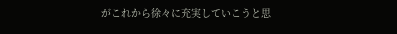がこれから徐々に充実していこうと思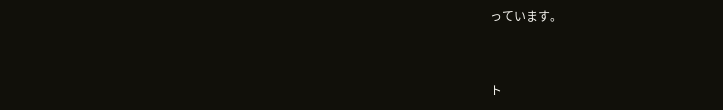っています。


ト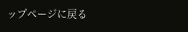ップページに戻る